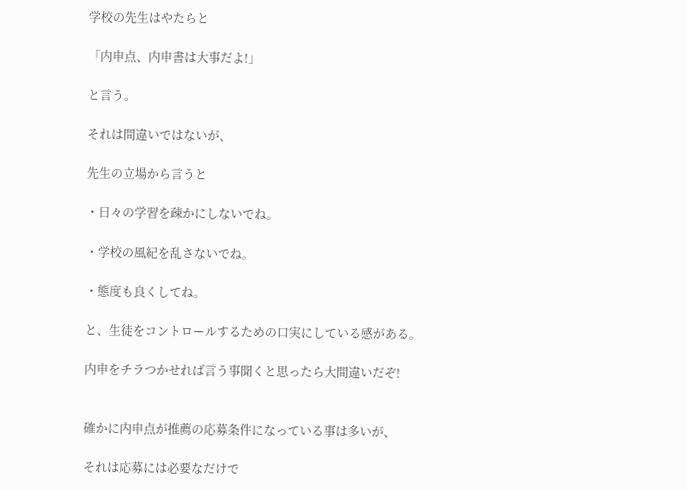学校の先生はやたらと

「内申点、内申書は大事だよ!」

と言う。

それは間違いではないが、

先生の立場から言うと

・日々の学習を疎かにしないでね。

・学校の風紀を乱さないでね。

・態度も良くしてね。

と、生徒をコントロールするための口実にしている感がある。

内申をチラつかせれば言う事聞くと思ったら大間違いだぞ!


確かに内申点が推薦の応募条件になっている事は多いが、

それは応募には必要なだけで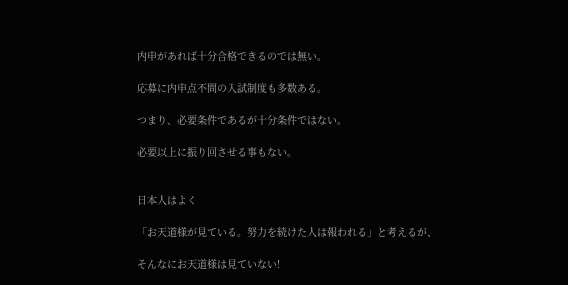内申があれば十分合格できるのでは無い。

応募に内申点不問の入試制度も多数ある。

つまり、必要条件であるが十分条件ではない。

必要以上に振り回させる事もない。


日本人はよく

「お天道様が見ている。努力を続けた人は報われる」と考えるが、

そんなにお天道様は見ていない!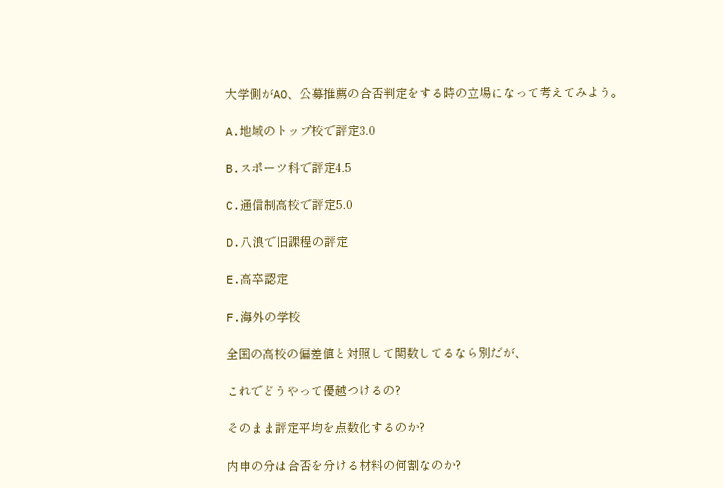大学側がAO、公募推薦の合否判定をする時の立場になって考えてみよう。

A.地域のトップ校で評定3.0

B.スポーツ科で評定4.5

C.通信制高校で評定5.0

D.八浪で旧課程の評定

E.高卒認定

F.海外の学校

全国の高校の偏差値と対照して関数してるなら別だが、

これでどうやって優越つけるの?

そのまま評定平均を点数化するのか?

内申の分は合否を分ける材料の何割なのか?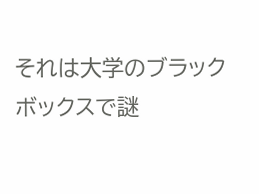それは大学のブラックボックスで謎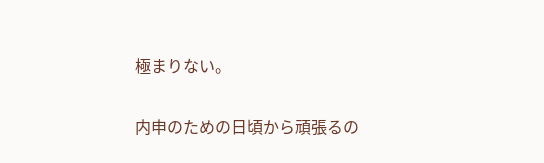極まりない。


内申のための日頃から頑張るの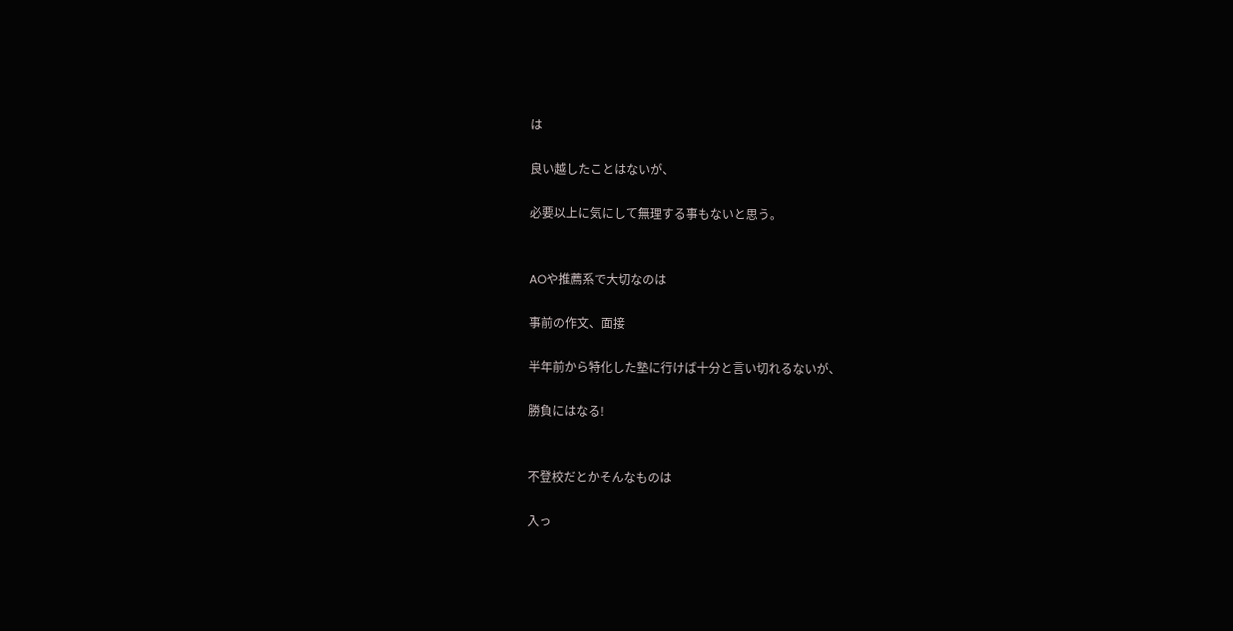は

良い越したことはないが、

必要以上に気にして無理する事もないと思う。


AOや推薦系で大切なのは

事前の作文、面接

半年前から特化した塾に行けば十分と言い切れるないが、

勝負にはなる!


不登校だとかそんなものは

入っ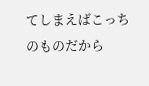てしまえばこっちのものだから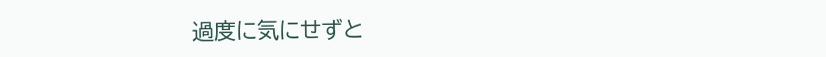過度に気にせずと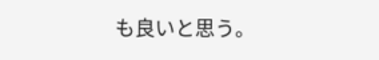も良いと思う。